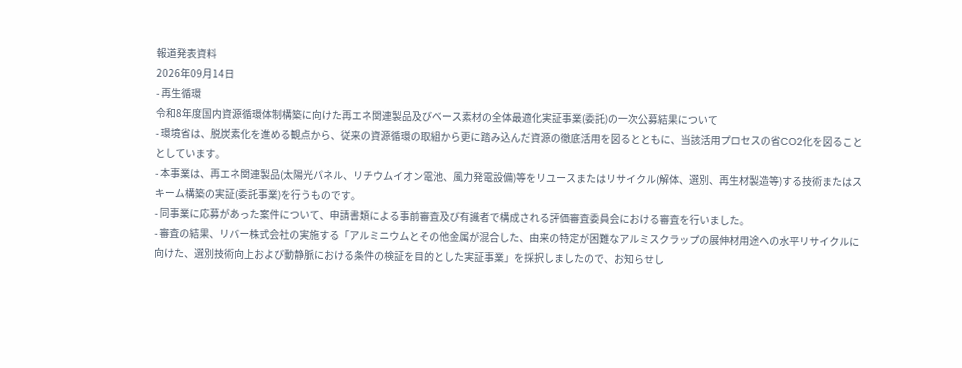報道発表資料
2026年09月14日
- 再生循環
令和8年度国内資源循環体制構築に向けた再エネ関連製品及びベース素材の全体最適化実証事業(委託)の一次公募結果について
- 環境省は、脱炭素化を進める観点から、従来の資源循環の取組から更に踏み込んだ資源の徹底活用を図るとともに、当該活用プロセスの省CO2化を図ることとしています。
- 本事業は、再エネ関連製品(太陽光パネル、リチウムイオン電池、風力発電設備)等をリユースまたはリサイクル(解体、選別、再生材製造等)する技術またはスキーム構築の実証(委託事業)を行うものです。
- 同事業に応募があった案件について、申請書類による事前審査及び有識者で構成される評価審査委員会における審査を行いました。
- 審査の結果、リバー株式会社の実施する「アルミニウムとその他金属が混合した、由来の特定が困難なアルミスクラップの展伸材用途への水平リサイクルに向けた、選別技術向上および動静脈における条件の検証を目的とした実証事業」を採択しましたので、お知らせし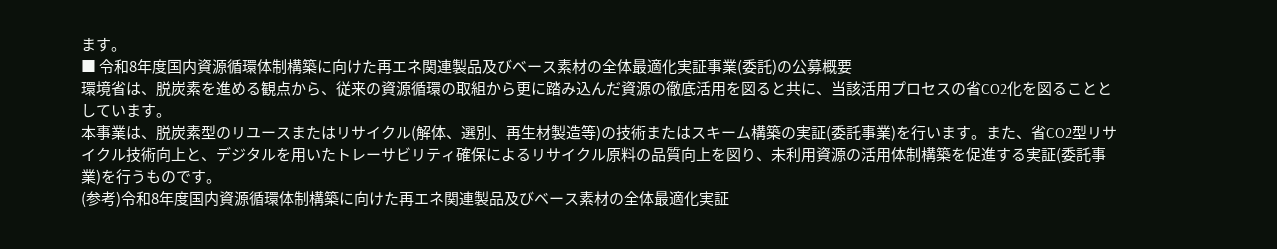ます。
■ 令和8年度国内資源循環体制構築に向けた再エネ関連製品及びベース素材の全体最適化実証事業(委託)の公募概要
環境省は、脱炭素を進める観点から、従来の資源循環の取組から更に踏み込んだ資源の徹底活用を図ると共に、当該活用プロセスの省CO2化を図ることとしています。
本事業は、脱炭素型のリユースまたはリサイクル(解体、選別、再生材製造等)の技術またはスキーム構築の実証(委託事業)を行います。また、省CO2型リサイクル技術向上と、デジタルを用いたトレーサビリティ確保によるリサイクル原料の品質向上を図り、未利用資源の活用体制構築を促進する実証(委託事業)を行うものです。
(参考)令和8年度国内資源循環体制構築に向けた再エネ関連製品及びベース素材の全体最適化実証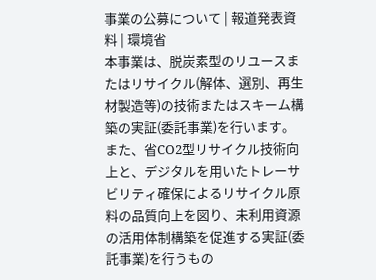事業の公募について | 報道発表資料 | 環境省
本事業は、脱炭素型のリユースまたはリサイクル(解体、選別、再生材製造等)の技術またはスキーム構築の実証(委託事業)を行います。また、省CO2型リサイクル技術向上と、デジタルを用いたトレーサビリティ確保によるリサイクル原料の品質向上を図り、未利用資源の活用体制構築を促進する実証(委託事業)を行うもの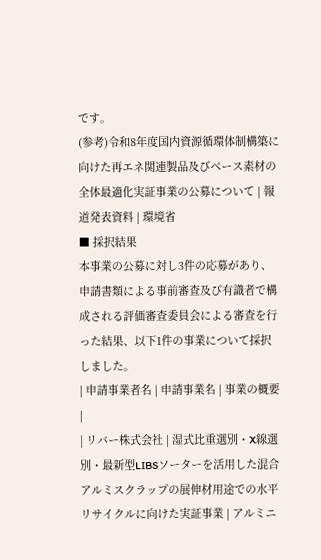です。
(参考)令和8年度国内資源循環体制構築に向けた再エネ関連製品及びベース素材の全体最適化実証事業の公募について | 報道発表資料 | 環境省
■ 採択結果
本事業の公募に対し3件の応募があり、申請書類による事前審査及び有識者で構成される評価審査委員会による審査を行った結果、以下1件の事業について採択しました。
| 申請事業者名 | 申請事業名 | 事業の概要 |
| リバー株式会社 | 湿式比重選別・X線選別・最新型LIBSソーターを活用した混合アルミスクラップの展伸材用途での水平リサイクルに向けた実証事業 | アルミニ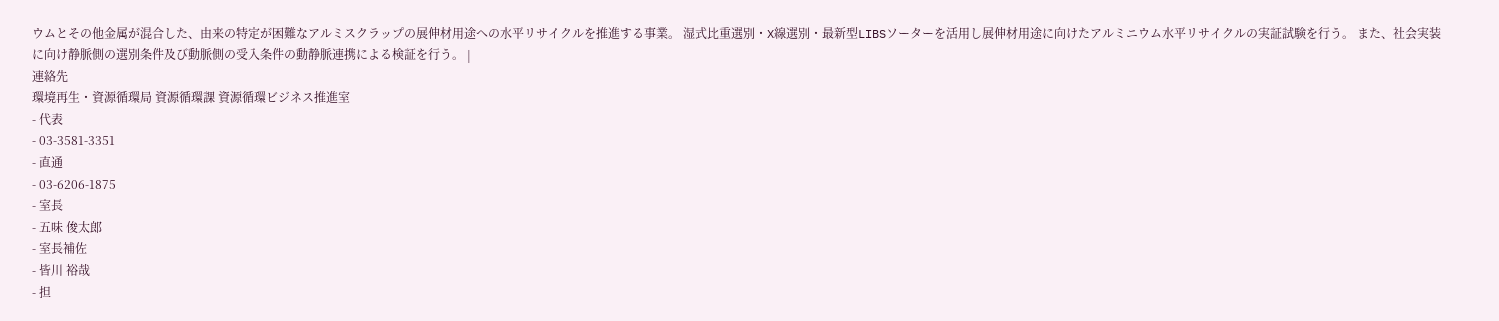ウムとその他金属が混合した、由来の特定が困難なアルミスクラップの展伸材用途への水平リサイクルを推進する事業。 湿式比重選別・X線選別・最新型LIBSソーターを活用し展伸材用途に向けたアルミニウム水平リサイクルの実証試験を行う。 また、社会実装に向け静脈側の選別条件及び動脈側の受入条件の動静脈連携による検証を行う。 |
連絡先
環境再生・資源循環局 資源循環課 資源循環ビジネス推進室
- 代表
- 03-3581-3351
- 直通
- 03-6206-1875
- 室長
- 五味 俊太郎
- 室長補佐
- 皆川 裕哉
- 担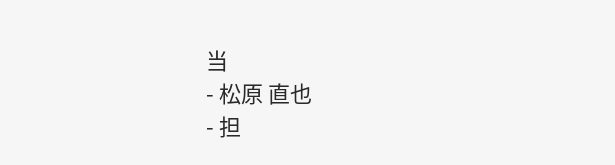当
- 松原 直也
- 担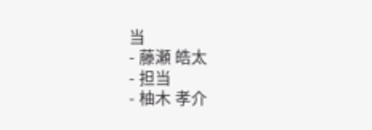当
- 藤瀬 皓太
- 担当
- 柚木 孝介